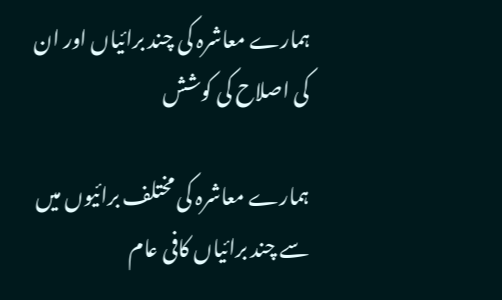ہمارے معاشرہ کی چند برائیاں اور ان کی اصلاح کی کوشش

ہمارے معاشرہ کی مختلف برائیوں میں سے چند برائیاں کافی عام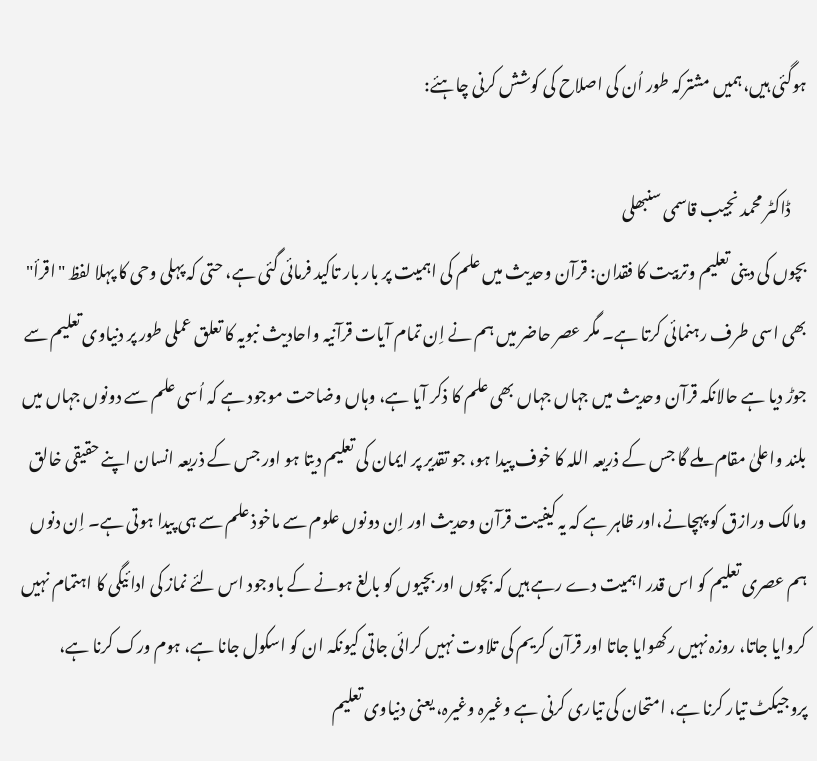ہوگئی ہیں،ہمیں مشترکہ طور اُن کی اصلاح کی کوشش کرنی چاہئے:

     ڈاکٹر محمد نجیب قاسمی سنبھلی
بچوں کی دینی تعلیم وتربیت کا فقدان: قرآن وحدیث میں علم کی اہمیت پر بار بار تاکید فرمائی گئی ہے، حتی کہ پہلی وحی کا پہلا لفظ "اقرأ" بھی اسی طرف رہنمائی کرتا ہے۔ مگر عصر حاضر میں ہم نے اِن تمام آیات قرآنیہ واحادیث نبویہ کا تعلق عملی طور پر دنیاوی تعلیم سے جوڑ دیا ہے حالانکہ قرآن وحدیث میں جہاں جہاں بھی علم کا ذکر آیا ہے، وہاں وضاحت موجود ہے کہ اُسی علم سے دونوں جہاں میں بلند واعلیٰ مقام ملے گا جس کے ذریعہ اللہ کا خوف پیدا ہو، جو تقدیر پر ایمان کی تعلیم دیتا ہو اور جس کے ذریعہ انسان اپنے حقیقی خالق ومالک ورازق کو پہچانے،اور ظاہر ہے کہ یہ کیفیت قرآن وحدیث اور اِن دونوں علوم سے ماخوذ علم سے ہی پیدا ہوتی ہے۔ اِن دنوں ہم عصری تعلیم کو اس قدر اہمیت دے رہے ہیں کہ بچوں اور بچیوں کو بالغ ہونے کے باوجود اس لئے نماز کی ادائیگی کا اہتمام نہیں کروایا جاتا، روزہ نہیں رکھوایا جاتا اور قرآن کریم کی تلاوت نہیں کرائی جاتی کیونکہ ان کو اسکول جانا ہے، ہوم ورک کرنا ہے، پروجیکٹ تیار کرنا ہے، امتحان کی تیاری کرنی ہے وغیرہ وغیرہ، یعنی دنیاوی تعلیم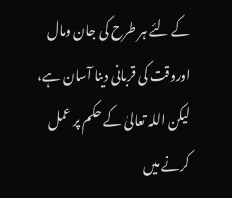کے لئے ہر طرح کی جان ومال اوروقت کی قربانی دینا آسان ہے، لیکن اللہ تعالیٰ کے حکم پر عمل کرنے میں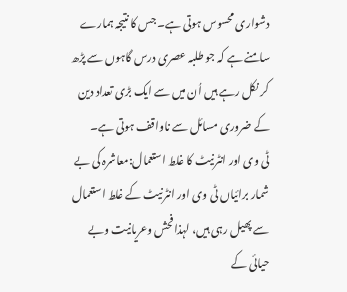دشواری محسوس ہوتی ہے۔ جس کا نتیجہ ہمارے سامنے ہے کہ جو طلبہ عصری درس گاہوں سے پڑھ کر نکل رہے ہیں اُن میں سے ایک بڑی تعداد دین کے ضروری مسائل سے ناواقف ہوتی ہے۔
ٹی وی اور انٹرنیٹ کا غلط استعمال:معاشرہ کی بے شمار برائیاں ٹی وی اور انٹرنیٹ کے غلط استعمال سے پھیل رہی ہیں، لہذا فحش وعریانیت وبے حیائی کے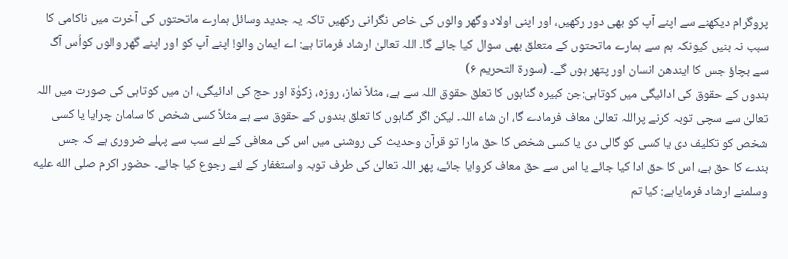پروگرام دیکھنے سے اپنے آپ کو بھی دور رکھیں، اور اپنی اولاد وگھر والوں کی خاص نگرانی رکھیں تاکہ یہ جدید وسائل ہمارے ماتحتوں کی آخرت میں ناکامی کا سبب نہ بنیں کیونکہ ہم سے ہمارے ماتحتوں کے متعلق بھی سوال کیا جائے گا۔ اللہ تعالیٰ ارشاد فرماتا ہے: اے ایمان والو! اپنے آپ کو اور اپنے گھر والوں کواُس آگ سے بچاؤ جس کا ایندھن انسان اور پتھر ہوں گے۔ (سورۃ التحریم ۶)
بندوں کے حقوق کی ادائیگی میں کوتاہی:جن کبیرہ گناہوں کا تعلق حقوق اللہ سے ہے، مثلاً نماز، روزہ، زکوٰۃ اور حج کی ادائیگی، ان میں کوتاہی کی صورت میں اللہ تعالیٰ سے سچی توبہ کرنے پراللہ تعالیٰ معاف فرمادے گا، ان شاء اللہ۔ لیکن اگر گناہوں کا تعلق بندوں کے حقوق سے ہے مثلاً کسی شخص کا سامان چرایا یا کسی شخص کو تکلیف دی یا کسی کو گالی دی یا کسی شخص کا حق مارا تو قرآن وحدیث کی روشنی میں اس کی معافی کے لئے سب سے پہلے ضروری ہے کہ جس بندے کا حق ہے، اس کا حق ادا کیا جائے یا اس سے حق معاف کروایا جائے، پھر اللہ تعالیٰ کی طرف توبہ واستغفار کے لئے رجوع کیا جائے۔ حضور اکرم صلى الله عليه وسلمنے ارشاد فرمایاہے: کیا تم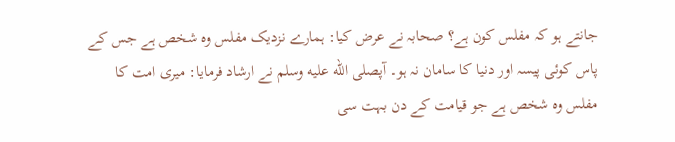جانتے ہو کہ مفلس کون ہے؟ صحابہ نے عرض کیا: ہمارے نزدیک مفلس وہ شخص ہے جس کے پاس کوئی پیسہ اور دنیا کا سامان نہ ہو۔ آپصلى الله عليه وسلم نے ارشاد فرمایا: میری امت کا مفلس وہ شخص ہے جو قیامت کے دن بہت سی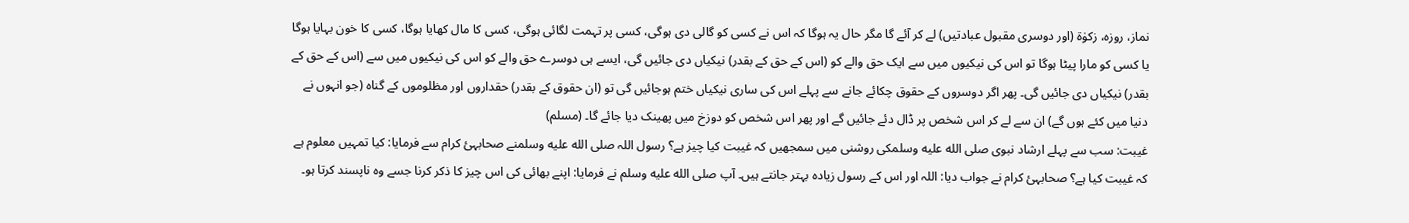نماز، روزہ، زکوٰۃ (اور دوسری مقبول عبادتیں) لے کر آئے گا مگر حال یہ ہوگا کہ اس نے کسی کو گالی دی ہوگی، کسی پر تہمت لگائی ہوگی، کسی کا مال کھایا ہوگا، کسی کا خون بہایا ہوگا یا کسی کو مارا پیٹا ہوگا تو اس کی نیکیوں میں سے ایک حق والے کو (اس کے حق کے بقدر) نیکیاں دی جائیں گی، ایسے ہی دوسرے حق والے کو اس کی نیکیوں میں سے (اس کے حق کے بقدر) نیکیاں دی جائیں گی۔ پھر اگر دوسروں کے حقوق چکائے جانے سے پہلے اس کی ساری نیکیاں ختم ہوجائیں گی تو (ان حقوق کے بقدر) حقداروں اور مظلوموں کے گناہ (جو انہوں نے دنیا میں کئے ہوں گے) ان سے لے کر اس شخص پر ڈال دئے جائیں گے اور پھر اس شخص کو دوزخ میں پھینک دیا جائے گا۔ (مسلم)
غیبت: سب سے پہلے ارشاد نبوی صلى الله عليه وسلمکی روشنی میں سمجھیں کہ غیبت کیا چیز ہے؟ رسول اللہ صلى الله عليه وسلمنے صحابہئ کرام سے فرمایا: کیا تمہیں معلوم ہے کہ غیبت کیا ہے؟ صحابہئ کرام نے جواب دیا: اللہ اور اس کے رسول زیادہ بہتر جانتے ہیں۔ آپ صلى الله عليه وسلم نے فرمایا: اپنے بھائی کی اس چیز کا ذکر کرنا جسے وہ ناپسند کرتا ہو۔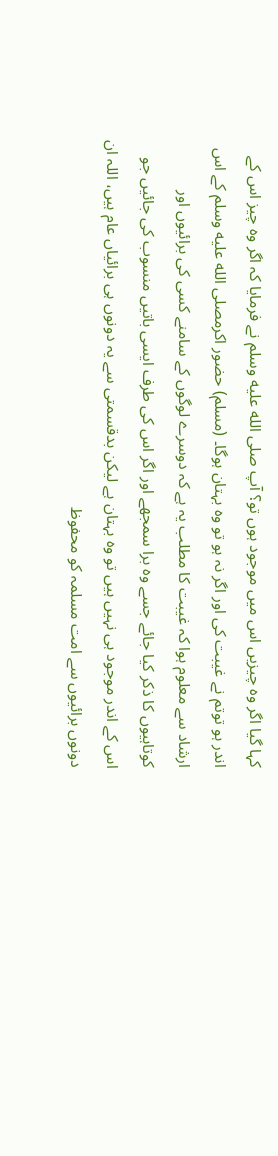کہا گیا اگر وہ چیزیں اس میں موجود ہوں تو؟ آپ صلى الله عليه وسلم نے فرمایا کہ اگر وہ چیز اس کے اندر ہو توتم نے غیبت کی اور اگر نہ ہو تو وہ بہتان ہوگا۔ (مسلم) حضور اکرمصلى الله عليه وسلم کے اس ارشاد سے معلوم ہوا کہ غیبت کا مطلب یہ ہے کہ دوسرے لوگوں کے سامنے کسی کی برائیوں اور کوتاہیوں کا ذکر کیا جائے جسے وہ برا سمجھے اور اگر اس کی طرف ایسی باتیں منسوب کی جائیں جو اس کے اندر موجود ہی نہیں ہیں تو وہ بہتان ہے لیکن بدقسمتی سے یہ دونوں ہی برائیاں عام ہیں، اللہ ان دونوں برائیوں سے امت مسلمہ کو محفوظ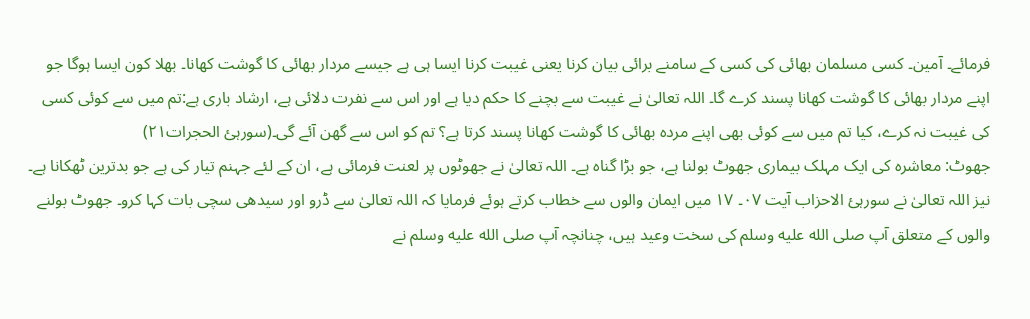فرمائے۔ آمین۔ کسی مسلمان بھائی کی کسی کے سامنے برائی بیان کرنا یعنی غیبت کرنا ایسا ہی ہے جیسے مردار بھائی کا گوشت کھانا۔ بھلا کون ایسا ہوگا جو اپنے مردار بھائی کا گوشت کھانا پسند کرے گا۔ اللہ تعالیٰ نے غیبت سے بچنے کا حکم دیا ہے اور اس سے نفرت دلائی ہے، ارشاد باری ہے:تم میں سے کوئی کسی کی غیبت نہ کرے، کیا تم میں سے کوئی بھی اپنے مردہ بھائی کا گوشت کھانا پسند کرتا ہے؟ تم کو اس سے گھن آئے گی۔(سورہئ الحجرات۲۱)
جھوٹ: معاشرہ کی ایک مہلک بیماری جھوٹ بولنا ہے، جو بڑا گناہ ہے۔ اللہ تعالیٰ نے جھوٹوں پر لعنت فرمائی ہے، ان کے لئے جہنم تیار کی ہے جو بدترین ٹھکانا ہے۔ نیز اللہ تعالیٰ نے سورہئ الاحزاب آیت ۰۷۔ ۱۷ میں ایمان والوں سے خطاب کرتے ہوئے فرمایا کہ اللہ تعالیٰ سے ڈرو اور سیدھی سچی بات کہا کرو۔ جھوٹ بولنے والوں کے متعلق آپ صلى الله عليه وسلم کی سخت وعید ہیں، چنانچہ آپ صلى الله عليه وسلم نے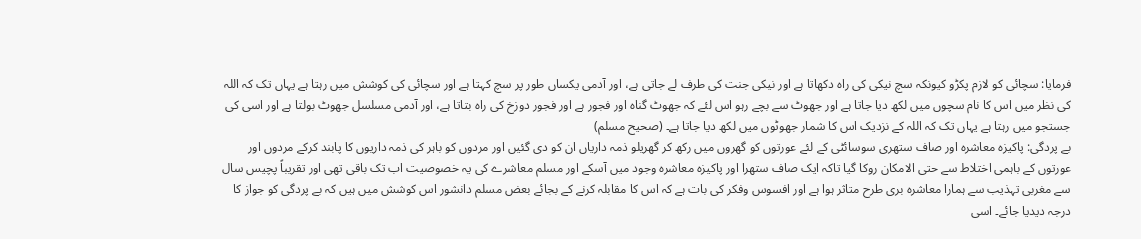فرمایا: سچائی کو لازم پکڑو کیونکہ سچ نیکی کی راہ دکھاتا ہے اور نیکی جنت کی طرف لے جاتی ہے، اور آدمی یکساں طور پر سچ کہتا ہے اور سچائی کی کوشش میں رہتا ہے یہاں تک کہ اللہ کی نظر میں اس کا نام سچوں میں لکھ دیا جاتا ہے اور جھوٹ سے بچے رہو اس لئے کہ جھوٹ گناہ اور فجور ہے اور فجور دوزخ کی راہ بتاتا ہے، اور آدمی مسلسل جھوٹ بولتا ہے اور اسی کی جستجو میں رہتا ہے یہاں تک کہ اللہ کے نزدیک اس کا شمار جھوٹوں میں لکھ دیا جاتا ہے۔ (صحیح مسلم)
بے پردگی: پاکیزہ معاشرہ اور صاف ستھری سوسائٹی کے لئے عورتوں کو گھروں میں رکھ کر گھریلو ذمہ داریاں ان کو دی گئیں اور مردوں کو باہر کی ذمہ داریوں کا پابند کرکے مردوں اور عورتوں کے باہمی اختلاط سے حتی الامکان روکا گیا تاکہ ایک صاف ستھرا اور پاکیزہ معاشرہ وجود میں آسکے اور مسلم معاشرے کی یہ خصوصیت اب تک باقی تھی اور تقریباً پچیس سال سے مغربی تہذیب سے ہمارا معاشرہ بری طرح متاثر ہوا ہے اور افسوس وفکر کی بات ہے کہ اس کا مقابلہ کرنے کے بجائے بعض مسلم دانشور اس کوشش میں ہیں کہ بے پردگی کو جواز کا درجہ دیدیا جائے۔ اسی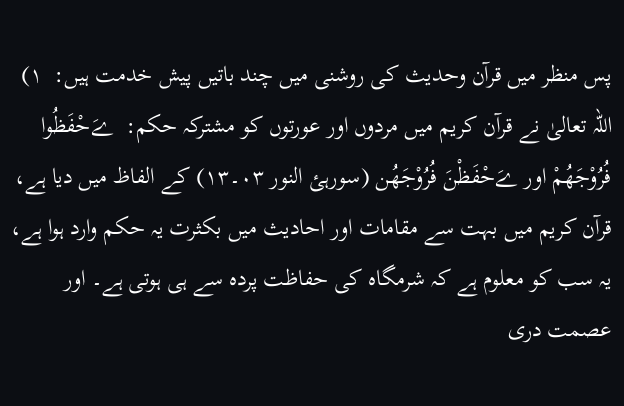پس منظر میں قرآن وحدیث کی روشنی میں چند باتیں پیش خدمت ہیں:  ۱) اللہ تعالیٰ نے قرآن کریم میں مردوں اور عورتوں کو مشترکہ حکم:  ےَحْفَظُوا فُرُوْجَھُمْ اور ےَحْفَظْنَ فُرُوْجَھُن (سورہئ النور ۰۳۔۱۳) کے الفاظ میں دیا ہے، قرآن کریم میں بہت سے مقامات اور احادیث میں بکثرت یہ حکم وارد ہوا ہے، یہ سب کو معلوم ہے کہ شرمگاہ کی حفاظت پردہ سے ہی ہوتی ہے۔ اور عصمت دری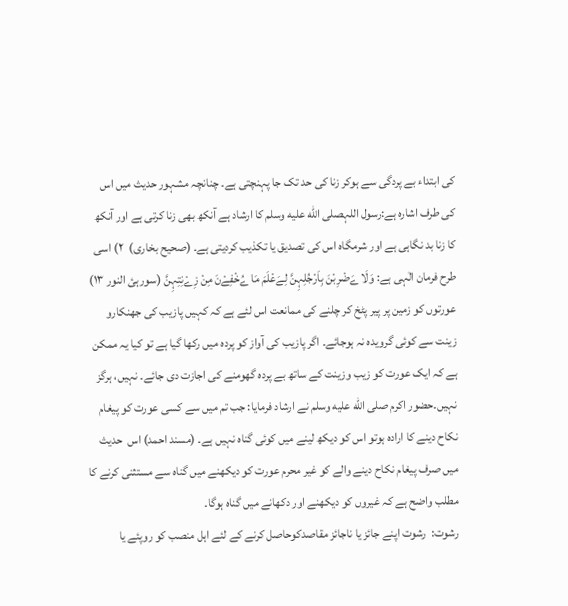کی ابتداء بے پردگی سے ہوکر زنا کی حد تک جا پہنچتی ہے۔ چنانچہ مشہور حدیث میں اس کی طرف اشارہ ہے:رسول اللہصلى الله عليه وسلم کا ارشاد ہے آنکھ بھی زنا کرتی ہے اور آنکھ کا زنا بد نگاہی ہے اور شرمگاہ اس کی تصدیق یا تکذیب کردیتی ہے۔ (صحیح بخاری)  ۲) اسی طرح فرمان الٰہی ہے: وَلَا ےَضْرِبْنَ بِاَرْجُلِہِنَّ لِےَعْلَمَ مَا ےُخْفِےْنَ مِنْ زِےْنِتِہِنَّ (سورہئ النور ۱۳)  عورتوں کو زمین پر پیر پٹخ کر چلنے کی ممانعت اس لئے ہے کہ کہیں پازیب کی جھنکارو زینت سے کوئی گرویدہ نہ ہوجائے۔ اگر پازیب کی آواز کو پردہ میں رکھا گیا ہے تو کیا یہ ممکن ہے کہ ایک عورت کو زیب وزینت کے ساتھ بے پردہ گھومنے کی اجازت دی جائے۔ نہیں، ہرگز نہیں۔حضور اکرم صلى الله عليه وسلم نے ارشاد فرمایا: جب تم میں سے کسی عورت کو پیغام نکاح دینے کا ارادہ ہوتو اس کو دیکھ لینے میں کوئی گناہ نہیں ہے۔ (مسند احمد) اس  حدیث میں صرف پیغام نکاح دینے والے کو غیر محرم عورت کو دیکھنے میں گناہ سے مستثنی کرنے کا مطلب واضح ہے کہ غیروں کو دیکھنے اور دکھانے میں گناہ ہوگا۔
رشوت:  رشوت اپنے جائز یا ناجائز مقاصدکوحاصل کرنے کے لئے اہل منصب کو روپئے یا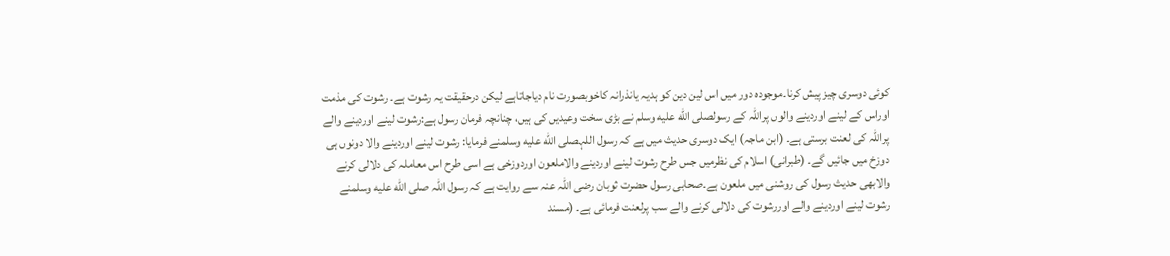کوئی دوسری چیز پیش کرنا۔موجودہ دور میں اس لین دین کو ہدیہ یانذرانہ کاخوبصورت نام دیاجاتاہے لیکن درحقیقت یہ رشوت ہے۔ رشوت کی مذمت اوراس کے لینے اوردینے والوں پراللہ کے رسولصلى الله عليه وسلم نے بڑی سخت وعیدیں کی ہیں، چنانچہ فرمان رسول ہے:رشوت لینے اوردینے والے پراللہ کی لعنت برستی ہے۔ (ابن ماجہ) ایک دوسری حدیث میں ہے کہ رسول اللہصلى الله عليه وسلمنے فرمایا: رشوت لینے اوردینے والا دونوں ہی دوزخ میں جائیں گے۔ (طبرانی) اسلام کی نظرمیں جس طرح رشوت لینے اوردینے والاملعون اوردوزخی ہے اسی طرح اس معاملہ کی دلالی کرنے والابھی حدیث رسول کی روشنی میں ملعون ہے۔صحابی رسول حضرت ثوبان رضی اللہ عنہ سے روایت ہے کہ رسول اللہ صلى الله عليه وسلمنے رشوت لینے اوردینے والے اوررشوت کی دلالی کرنے والے سب پرلعنت فرمائی ہے۔ (مسند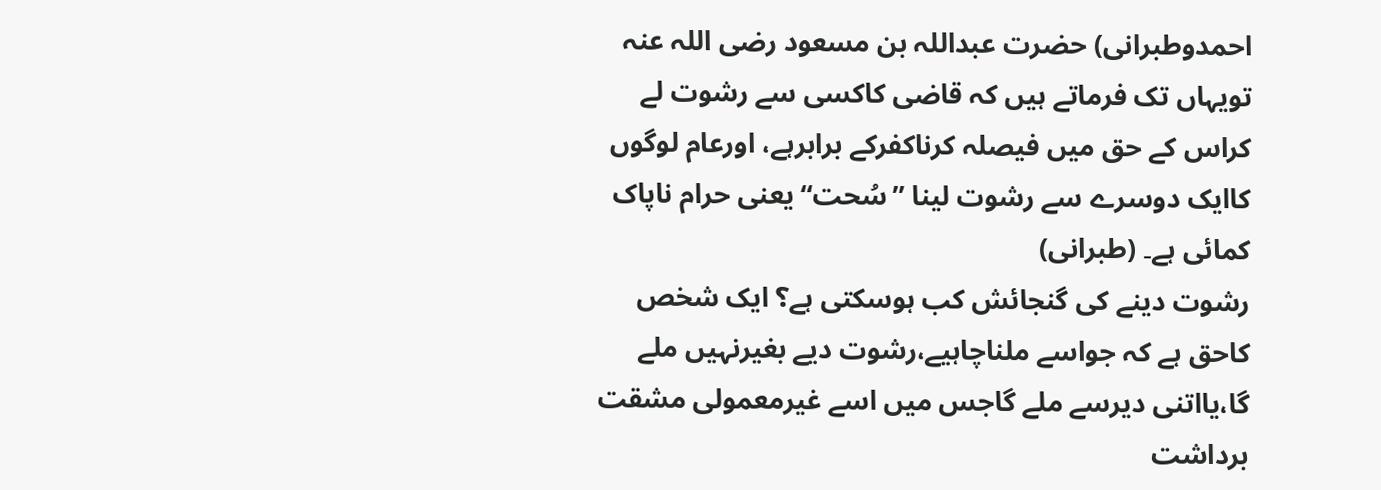احمدوطبرانی) حضرت عبداللہ بن مسعود رضی اللہ عنہ تویہاں تک فرماتے ہیں کہ قاضی کاکسی سے رشوت لے کراس کے حق میں فیصلہ کرناکفرکے برابرہے، اورعام لوگوں کاایک دوسرے سے رشوت لینا ”سُحت“ یعنی حرام ناپاک کمائی ہے۔ (طبرانی)
رشوت دینے کی گنجائش کب ہوسکتی ہے؟ ایک شخص کاحق ہے کہ جواسے ملناچاہیے،رشوت دیے بغیرنہیں ملے گا،یااتنی دیرسے ملے گاجس میں اسے غیرمعمولی مشقت برداشت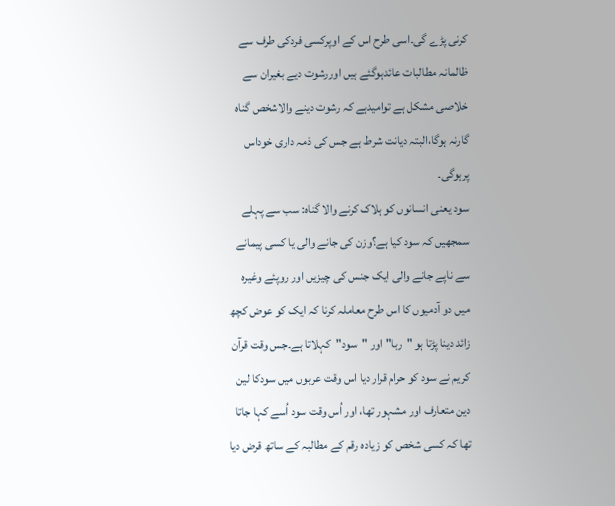کرنی پڑے گی۔اسی طرح اس کے اوپرکسی فردکی طرف سے ظالمانہ مطالبات عائدہوگئے ہیں اوررشوت دیے بغیران سے خلاصی مشکل ہے توامیدہے کہ رشوت دینے والاشخص گناہ گارنہ ہوگا،البتہ دیانت شرط ہے جس کی ذمہ داری خوداس پرہوگی۔
سود یعنی انسانوں کو ہلاک کرنے والا گناہ: سب سے پہلے سمجھیں کہ سود کیا ہے؟وزن کی جانے والی یا کسی پیمانے سے ناپے جانے والی ایک جنس کی چیزیں اور روپئے وغیرہ میں دو آدمیوں کا اس طرح معاملہ کرنا کہ ایک کو عوض کچھ زائد دینا پڑتا ہو "ربا" اور "سود"کہلاتا ہے۔جس وقت قرآن کریم نے سود کو حرام قرار دیا اس وقت عربوں میں سودکا لین دین متعارف اور مشہور تھا، اور اُس وقت سود اُسے کہا جاتا تھا کہ کسی شخص کو زیادہ رقم کے مطالبہ کے ساتھ قرض دیا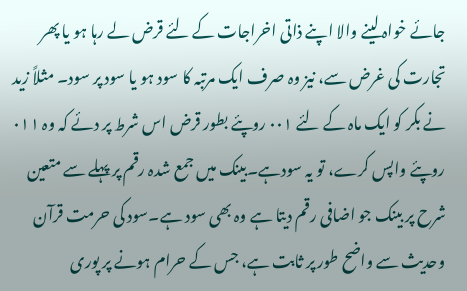جائے خواہ لینے والا اپنے ذاتی اخراجات کے لئے قرض لے رہا ہو یا پھر تجارت کی غرض سے، نیز وہ صرف ایک مرتبہ کا سود ہو یا سود پر سود۔ مثلاً زید نے بکر کو ایک ماہ کے لئے ۰۰۱ روپئے بطور قرض اس شرط پر دئے کہ وہ ۰۱۱ روپئے واپس کرے، تو یہ سودہے۔بینک میں جمع شدہ رقم پر پہلے سے متعین شرح پر بینک جو اضافی رقم دیتا ہے وہ بھی سود ہے۔سود کی حرمت قرآن وحدیث سے واضح طور پر ثابت ہے، جس کے حرام ہونے پر پوری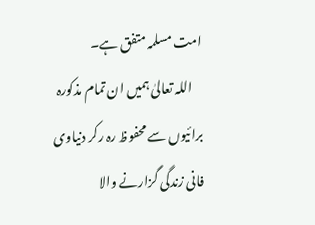امت مسلمہ متفق ہے۔
    اللہ تعالیٰ ہمیں ان تمام مذکورہ برائیوں سے محفوظ رہ رکر دنیاوی فانی زندگی گزارنے والا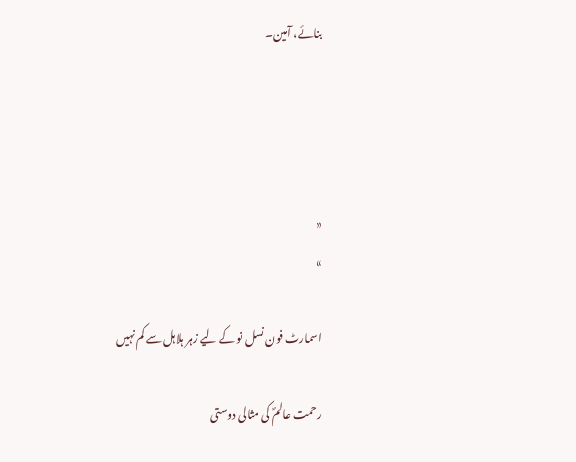بنائے، آمین۔




«
»

اسمارٹ فون نسل نو کے لیے زہر ہلاہل سے کم نہیں

رحمت عالمؐ کی مثالی دوستی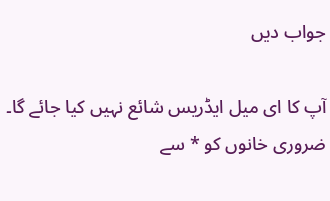جواب دیں

آپ کا ای میل ایڈریس شائع نہیں کیا جائے گا۔ ضروری خانوں کو * سے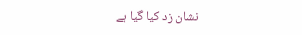نشان زد کیا گیا ہے